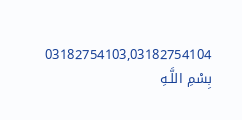03182754103,03182754104
بِسْمِ اللَّـهِ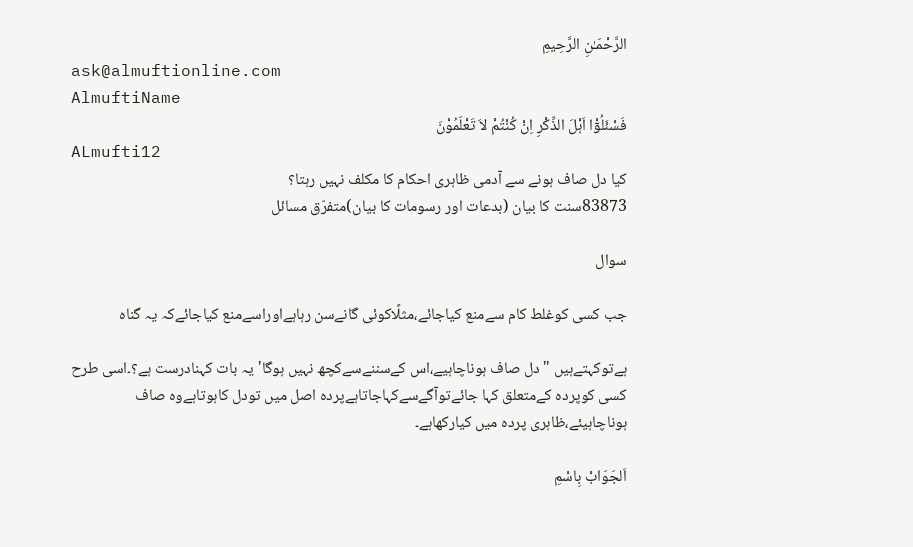الرَّحْمَـٰنِ الرَّحِيمِ
ask@almuftionline.com
AlmuftiName
فَسْئَلُوْٓا اَہْلَ الذِّکْرِ اِنْ کُنْتُمْ لاَ تَعْلَمُوْنَ
ALmufti12
کیا دل صاف ہونے سے آدمی ظاہری احکام کا مکلف نہیں رہتا؟
83873سنت کا بیان (بدعات اور رسومات کا بیان)متفرّق مسائل

سوال

جب کسی کوغلط کام سےمنع کیاجائے،مثلًاکوئی گانےسن رہاہےاوراسےمنع کیاجائےکہ یہ گناہ

ہےتوکہتےہیں "دل صاف ہوناچاہیے،اس کےسننےسےکچھ نہیں ہوگا'یہ بات کہنادرست ہے؟۔اسی طرح کسی کوپردہ کےمتعلق کہا جائےتوآگےسےکہاجاتاہےپردہ اصل میں تودل کاہوتاہےوہ صاف ہوناچاہیئے،ظاہری پردہ میں کیارکھاہے۔

اَلجَوَابْ بِاسْمِ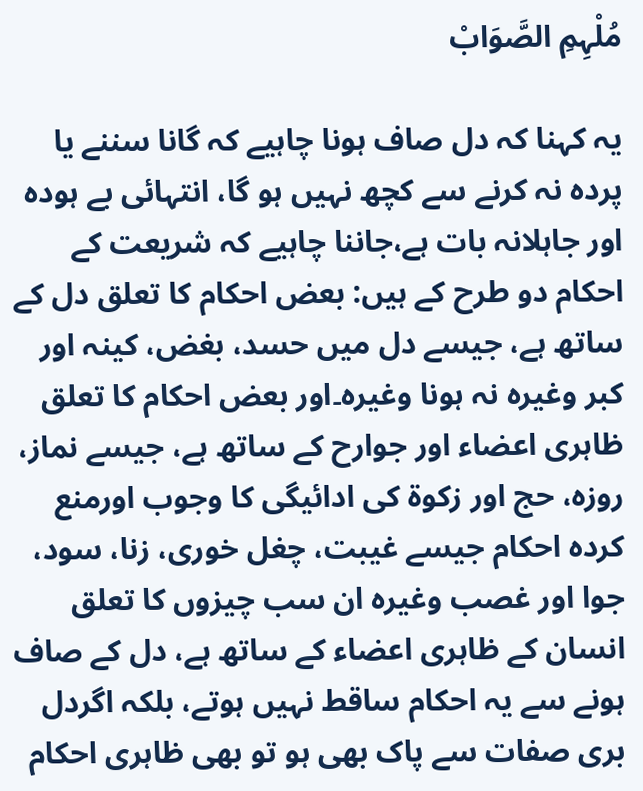مُلْہِمِ الصَّوَابْ

یہ کہنا کہ دل صاف ہونا چاہیے کہ گانا سننے یا پردہ نہ کرنے سے کچھ نہیں ہو گا، انتہائی بے ہودہ اور جاہلانہ بات ہے،جاننا چاہیے کہ شریعت کے احکام دو طرح کے ہیں: بعض احکام کا تعلق دل کے ساتھ ہے، جیسے دل میں حسد، بغض، کینہ اور کبر وغیرہ نہ ہونا وغیرہ۔اور بعض احکام کا تعلق ظاہری اعضاء اور جوارح کے ساتھ ہے، جیسے نماز، روزہ، حج اور زکوة کی ادائیگی کا وجوب اورمنع کردہ احکام جیسے غیبت، چغل خوری، زنا، سود، جوا اور غصب وغیرہ ان سب چیزوں کا تعلق انسان کے ظاہری اعضاء کے ساتھ ہے، دل کے صاف ہونے سے یہ احکام ساقط نہیں ہوتے، بلکہ اگردل بری صفات سے پاک بھی ہو تو بھی ظاہری احکام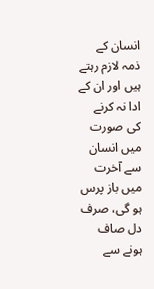انسان کے ذمہ لازم رہتے ہیں اور ان کے ادا نہ کرنے کی صورت میں انسان سے آخرت میں باز پرس ہو گی، صرف دل صاف ہونے سے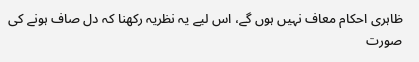ظاہری احکام معاف نہیں ہوں گے، اس لیے یہ نظریہ رکھنا کہ دل صاف ہونے کی صورت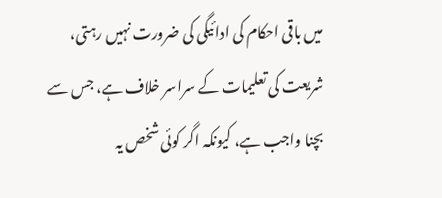میں باقی احکام کی ادائیگی کی ضرورت نہیں رہتی، شریعت کی تعلیمات کے سراسر خلاف ہے، جس سے بچنا واجب ہے، کیونکہ اگر کوئی شخص یہ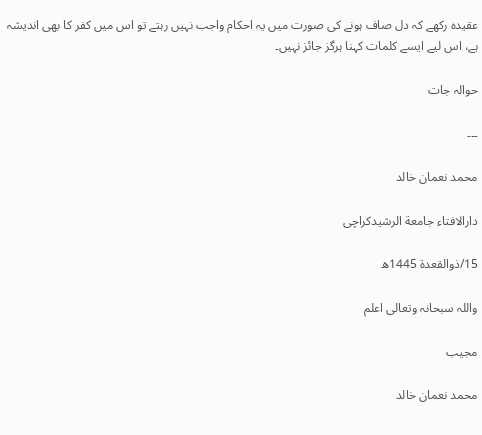عقیدہ رکھے کہ دل صاف ہونے کی صورت میں یہ احکام واجب نہیں رہتے تو اس میں کفر کا بھی اندیشہ ہے، اس لیے ایسے کلمات کہنا ہرگز جائز نہیں۔

حوالہ جات

۔۔۔

محمد نعمان خالد

دارالافتاء جامعة الرشیدکراچی

15/ذوالقعدة 1445ھ

واللہ سبحانہ وتعالی اعلم

مجیب

محمد نعمان خالد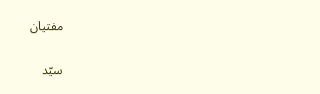مفتیان

سیّد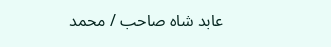عابد شاہ صاحب / محمد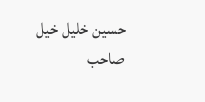حسین خلیل خیل صاحب